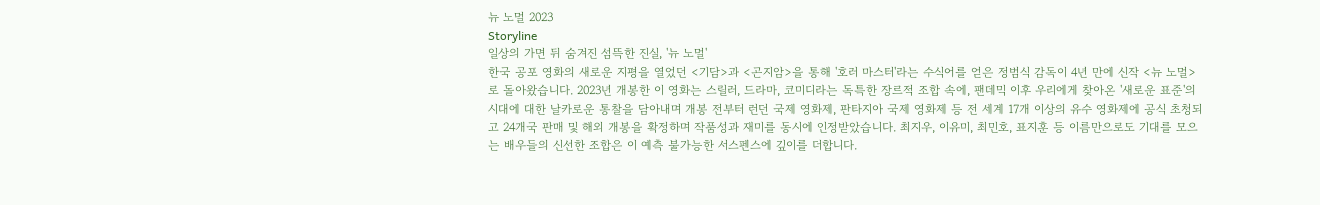뉴 노멀 2023
Storyline
일상의 가면 뒤 숨겨진 섬뜩한 진실, '뉴 노멀'
한국 공포 영화의 새로운 지평을 열었던 <기담>과 <곤지암>을 통해 '호러 마스터'라는 수식어를 얻은 정범식 감독이 4년 만에 신작 <뉴 노멀>로 돌아왔습니다. 2023년 개봉한 이 영화는 스릴러, 드라마, 코미디라는 독특한 장르적 조합 속에, 팬데믹 이후 우리에게 찾아온 '새로운 표준'의 시대에 대한 날카로운 통찰을 담아내며 개봉 전부터 런던 국제 영화제, 판타지아 국제 영화제 등 전 세계 17개 이상의 유수 영화제에 공식 초청되고 24개국 판매 및 해외 개봉을 확정하며 작품성과 재미를 동시에 인정받았습니다. 최지우, 이유미, 최민호, 표지훈 등 이름만으로도 기대를 모으는 배우들의 신선한 조합은 이 예측 불가능한 서스펜스에 깊이를 더합니다.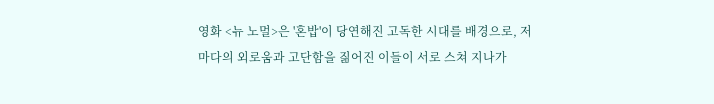영화 <뉴 노멀>은 '혼밥'이 당연해진 고독한 시대를 배경으로, 저마다의 외로움과 고단함을 짊어진 이들이 서로 스쳐 지나가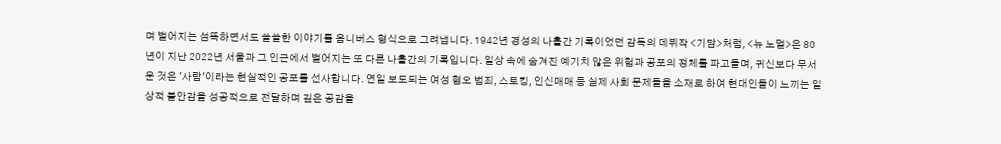며 벌어지는 섬뜩하면서도 쓸쓸한 이야기를 옴니버스 형식으로 그려냅니다. 1942년 경성의 나흘간 기록이었던 감독의 데뷔작 <기담>처럼, <뉴 노멀>은 80년이 지난 2022년 서울과 그 인근에서 벌어지는 또 다른 나흘간의 기록입니다. 일상 속에 숨겨진 예기치 않은 위험과 공포의 정체를 파고들며, 귀신보다 무서운 것은 '사람'이라는 현실적인 공포를 선사합니다. 연일 보도되는 여성 혐오 범죄, 스토킹, 인신매매 등 실제 사회 문제들을 소재로 하여 현대인들이 느끼는 일상적 불안감을 성공적으로 전달하며 깊은 공감을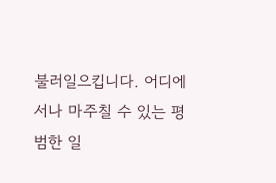불러일으킵니다. 어디에서나 마주칠 수 있는 평범한 일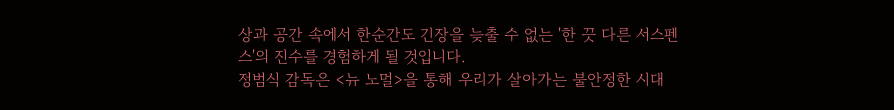상과 공간 속에서 한순간도 긴장을 늦출 수 없는 '한 끗 다른 서스펜스'의 진수를 경험하게 될 것입니다.
정범식 감독은 <뉴 노멀>을 통해 우리가 살아가는 불안정한 시대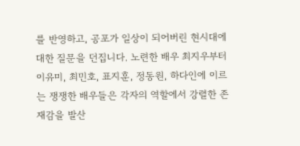를 반영하고, 공포가 일상이 되어버린 현시대에 대한 질문을 던집니다. 노련한 배우 최지우부터 이유미, 최민호, 표지훈, 정동원, 하다인에 이르는 쟁쟁한 배우들은 각자의 역할에서 강렬한 존재감을 발산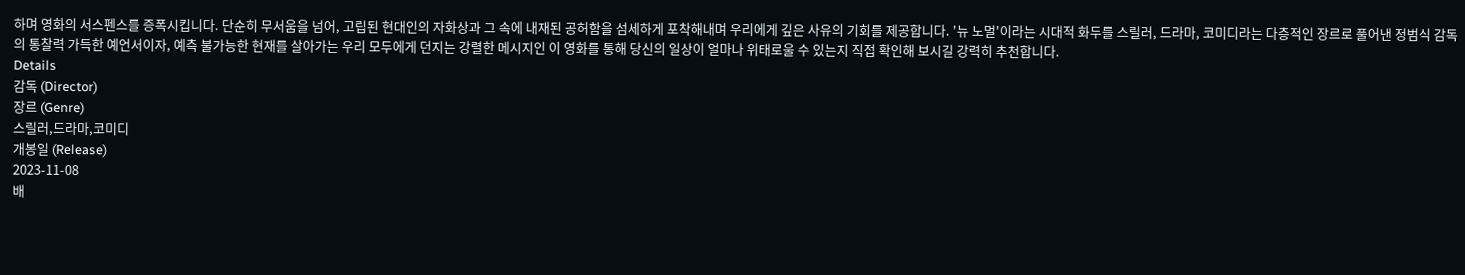하며 영화의 서스펜스를 증폭시킵니다. 단순히 무서움을 넘어, 고립된 현대인의 자화상과 그 속에 내재된 공허함을 섬세하게 포착해내며 우리에게 깊은 사유의 기회를 제공합니다. '뉴 노멀'이라는 시대적 화두를 스릴러, 드라마, 코미디라는 다층적인 장르로 풀어낸 정범식 감독의 통찰력 가득한 예언서이자, 예측 불가능한 현재를 살아가는 우리 모두에게 던지는 강렬한 메시지인 이 영화를 통해 당신의 일상이 얼마나 위태로울 수 있는지 직접 확인해 보시길 강력히 추천합니다.
Details
감독 (Director)
장르 (Genre)
스릴러,드라마,코미디
개봉일 (Release)
2023-11-08
배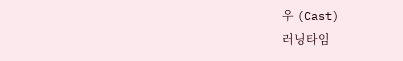우 (Cast)
러닝타임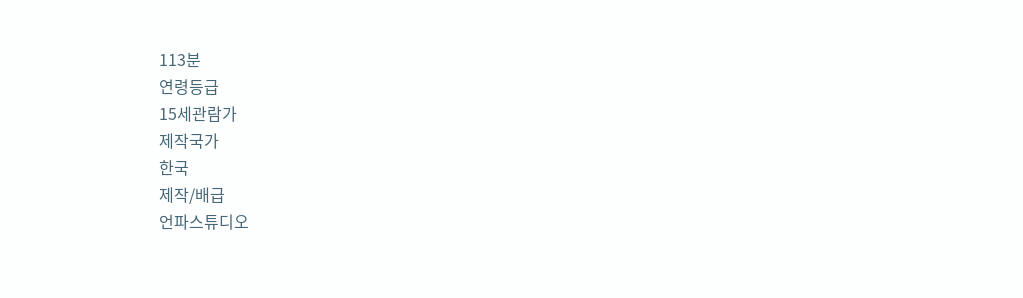113분
연령등급
15세관람가
제작국가
한국
제작/배급
언파스튜디오